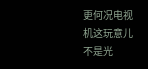更何况电视机这玩意儿不是光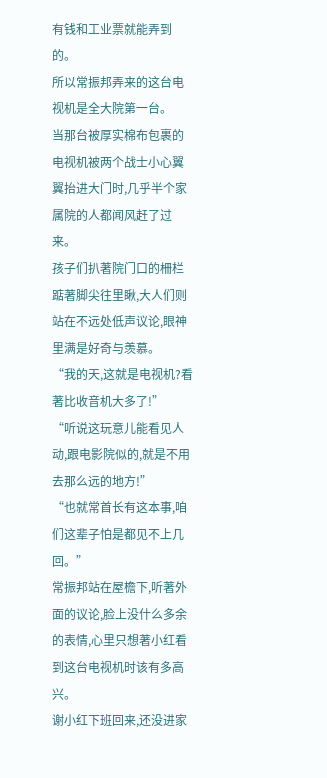有钱和工业票就能弄到的。
所以常振邦弄来的这台电视机是全大院第一台。
当那台被厚实棉布包裹的电视机被两个战士小心翼翼抬进大门时,几乎半个家属院的人都闻风赶了过来。
孩子们扒著院门口的柵栏踮著脚尖往里瞅,大人们则站在不远处低声议论,眼神里满是好奇与羡慕。
“我的天,这就是电视机?看著比收音机大多了!”
“听说这玩意儿能看见人动,跟电影院似的,就是不用去那么远的地方!”
“也就常首长有这本事,咱们这辈子怕是都见不上几回。”
常振邦站在屋檐下,听著外面的议论,脸上没什么多余的表情,心里只想著小红看到这台电视机时该有多高兴。
谢小红下班回来,还没进家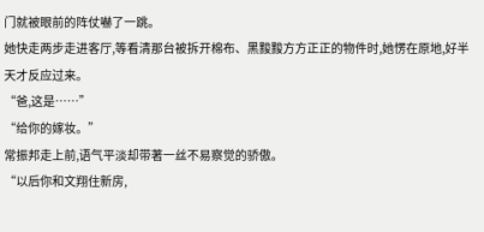门就被眼前的阵仗嚇了一跳。
她快走两步走进客厅,等看清那台被拆开棉布、黑黢黢方方正正的物件时,她愣在原地,好半天才反应过来。
“爸,这是……”
“给你的嫁妆。”
常振邦走上前,语气平淡却带著一丝不易察觉的骄傲。
“以后你和文翔住新房,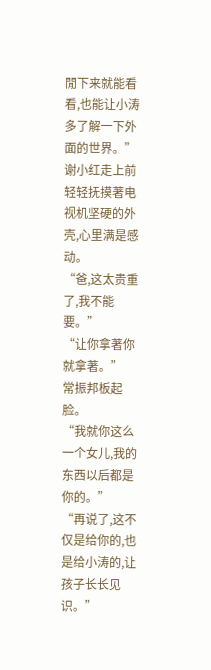閒下来就能看看,也能让小涛多了解一下外面的世界。”
谢小红走上前轻轻抚摸著电视机坚硬的外壳,心里满是感动。
“爸,这太贵重了,我不能要。”
“让你拿著你就拿著。”
常振邦板起脸。
“我就你这么一个女儿,我的东西以后都是你的。”
“再说了,这不仅是给你的,也是给小涛的,让孩子长长见识。”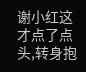谢小红这才点了点头,转身抱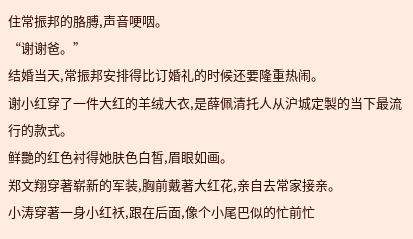住常振邦的胳膊,声音哽咽。
“谢谢爸。”
结婚当天,常振邦安排得比订婚礼的时候还要隆重热闹。
谢小红穿了一件大红的羊绒大衣,是薛佩清托人从沪城定製的当下最流行的款式。
鲜艷的红色衬得她肤色白皙,眉眼如画。
郑文翔穿著崭新的军装,胸前戴著大红花,亲自去常家接亲。
小涛穿著一身小红袄,跟在后面,像个小尾巴似的忙前忙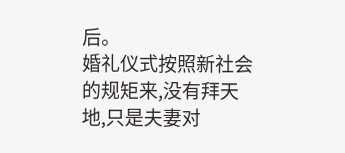后。
婚礼仪式按照新社会的规矩来,没有拜天地,只是夫妻对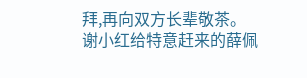拜,再向双方长辈敬茶。
谢小红给特意赶来的薛佩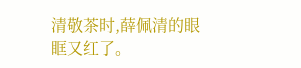清敬茶时,薛佩清的眼眶又红了。